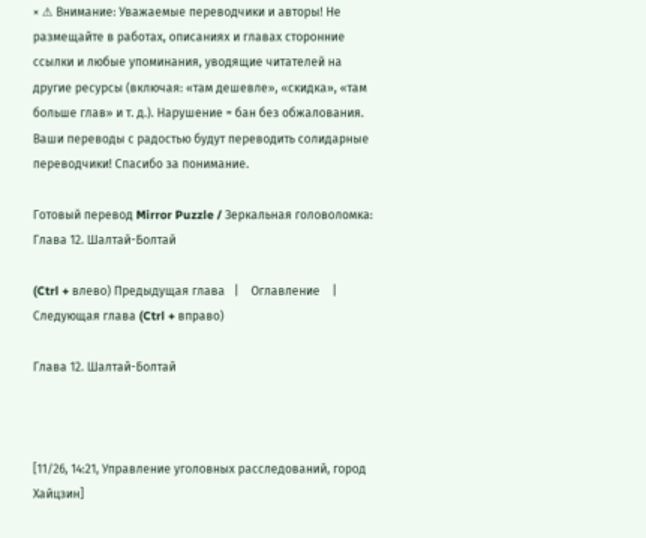× ⚠ Внимание: Уважаемые переводчики и авторы! Не размещайте в работах, описаниях и главах сторонние ссылки и любые упоминания, уводящие читателей на другие ресурсы (включая: «там дешевле», «скидка», «там больше глав» и т. д.). Нарушение = бан без обжалования. Ваши переводы с радостью будут переводить солидарные переводчики! Спасибо за понимание.

Готовый перевод Mirror Puzzle / Зеркальная головоломка: Глава 12. Шалтай-Болтай

(Ctrl + влево) Предыдущая глава   |    Оглавление    |   Следующая глава (Ctrl + вправо)

Глава 12. Шалтай-Болтай



[11/26, 14:21, Управление уголовных расследований, город Хайцзин]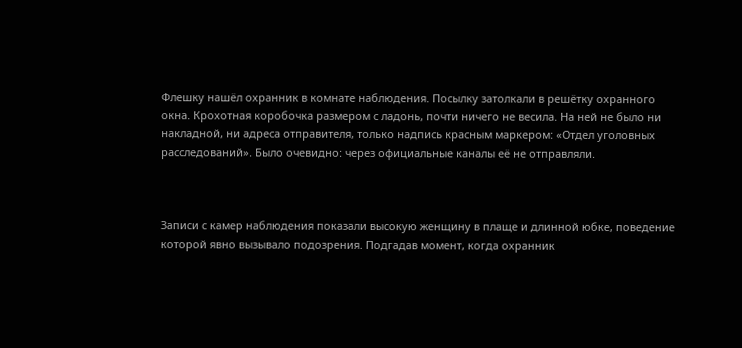Флешку нашёл охранник в комнате наблюдения. Посылку затолкали в решётку охранного окна. Крохотная коробочка размером с ладонь, почти ничего не весила. На ней не было ни накладной, ни адреса отправителя, только надпись красным маркером: «Отдел уголовных расследований». Было очевидно: через официальные каналы её не отправляли.



Записи с камер наблюдения показали высокую женщину в плаще и длинной юбке, поведение которой явно вызывало подозрения. Подгадав момент, когда охранник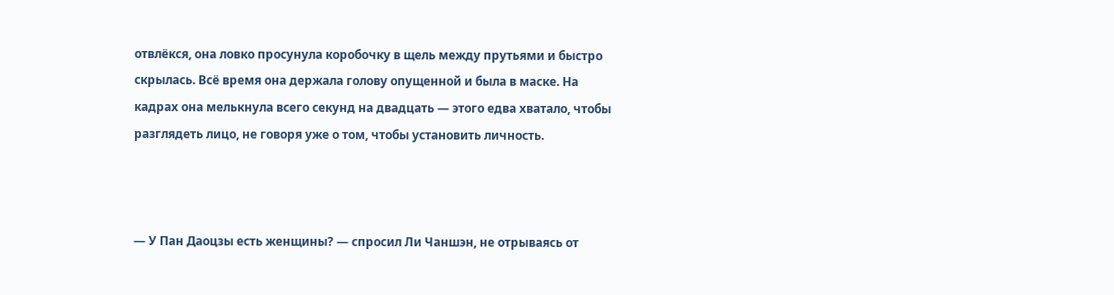отвлёкся, она ловко просунула коробочку в щель между прутьями и быстро скрылась. Всё время она держала голову опущенной и была в маске. На кадрах она мелькнула всего секунд на двадцать — этого едва хватало, чтобы разглядеть лицо, не говоря уже о том, чтобы установить личность.



— У Пан Даоцзы есть женщины? — спросил Ли Чаншэн, не отрываясь от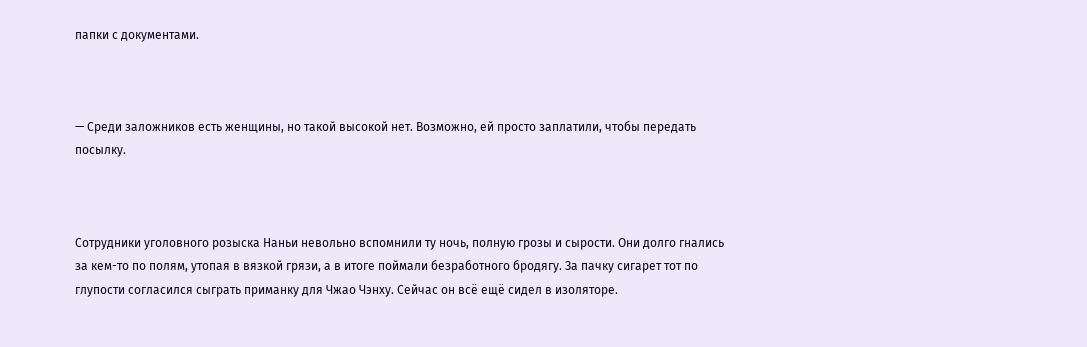папки с документами.



— Среди заложников есть женщины, но такой высокой нет. Возможно, ей просто заплатили, чтобы передать посылку.



Сотрудники уголовного розыска Наньи невольно вспомнили ту ночь, полную грозы и сырости. Они долго гнались за кем-то по полям, утопая в вязкой грязи, а в итоге поймали безработного бродягу. За пачку сигарет тот по глупости согласился сыграть приманку для Чжао Чэнху. Сейчас он всё ещё сидел в изоляторе.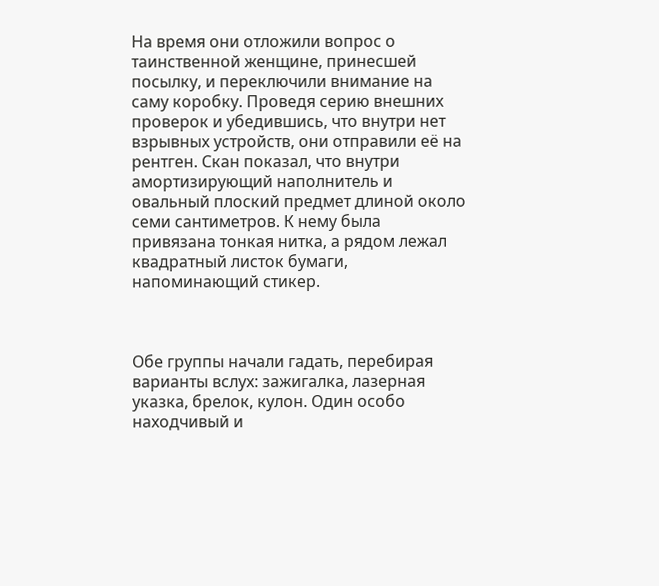На время они отложили вопрос о таинственной женщине, принесшей посылку, и переключили внимание на саму коробку. Проведя серию внешних проверок и убедившись, что внутри нет взрывных устройств, они отправили её на рентген. Скан показал, что внутри амортизирующий наполнитель и овальный плоский предмет длиной около семи сантиметров. К нему была привязана тонкая нитка, а рядом лежал квадратный листок бумаги, напоминающий стикер.



Обе группы начали гадать, перебирая варианты вслух: зажигалка, лазерная указка, брелок, кулон. Один особо находчивый и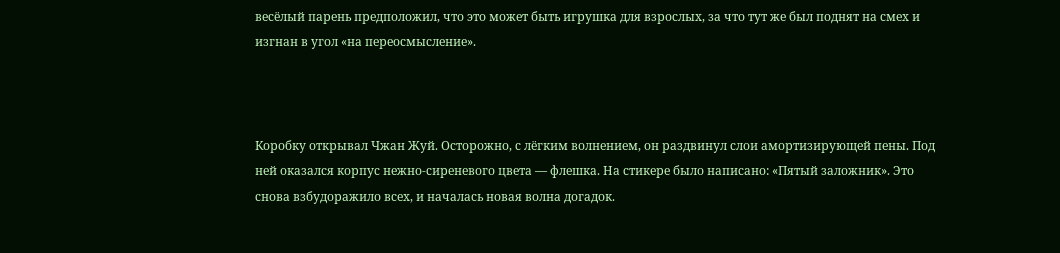весёлый парень предположил, что это может быть игрушка для взрослых, за что тут же был поднят на смех и изгнан в угол «на переосмысление».



Коробку открывал Чжан Жуй. Осторожно, с лёгким волнением, он раздвинул слои амортизирующей пены. Под ней оказался корпус нежно-сиреневого цвета — флешка. На стикере было написано: «Пятый заложник». Это снова взбудоражило всех, и началась новая волна догадок.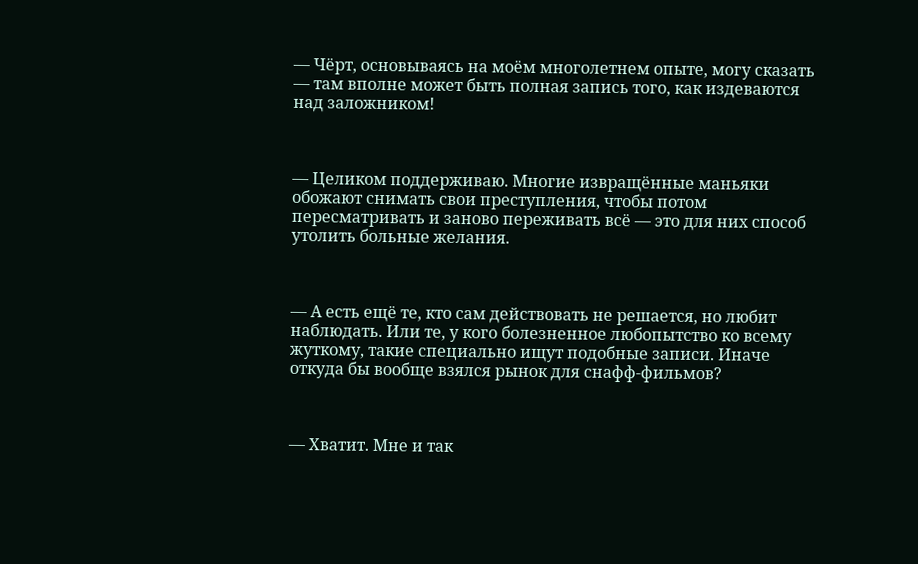— Чёрт, основываясь на моём многолетнем опыте, могу сказать — там вполне может быть полная запись того, как издеваются над заложником!



— Целиком поддерживаю. Многие извращённые маньяки обожают снимать свои преступления, чтобы потом пересматривать и заново переживать всё — это для них способ утолить больные желания.



— А есть ещё те, кто сам действовать не решается, но любит наблюдать. Или те, у кого болезненное любопытство ко всему жуткому, такие специально ищут подобные записи. Иначе откуда бы вообще взялся рынок для снафф-фильмов?



— Хватит. Мне и так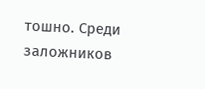тошно. Среди заложников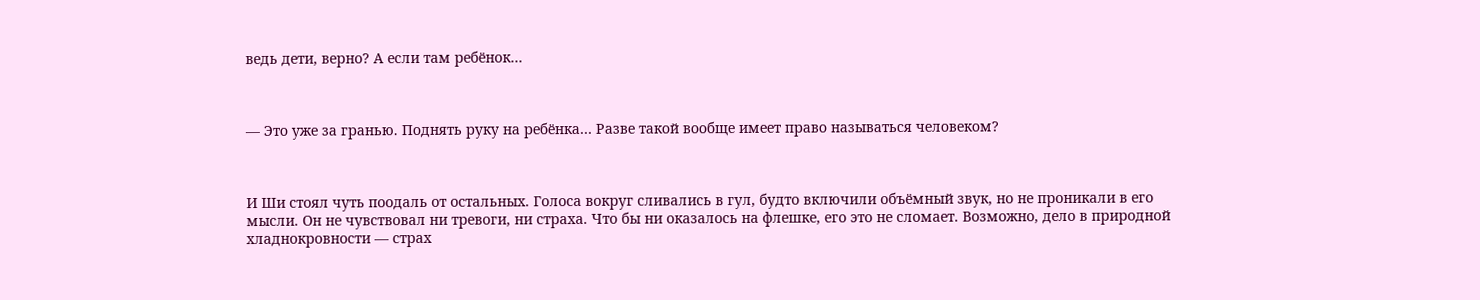ведь дети, верно? А если там ребёнок…



— Это уже за гранью. Поднять руку на ребёнка… Разве такой вообще имеет право называться человеком?



И Ши стоял чуть поодаль от остальных. Голоса вокруг сливались в гул, будто включили объёмный звук, но не проникали в его мысли. Он не чувствовал ни тревоги, ни страха. Что бы ни оказалось на флешке, его это не сломает. Возможно, дело в природной хладнокровности — страх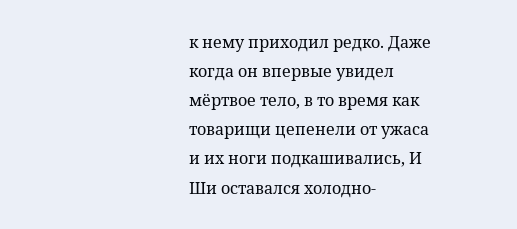к нему приходил редко. Даже когда он впервые увидел мёртвое тело, в то время как товарищи цепенели от ужаса и их ноги подкашивались, И Ши оставался холодно-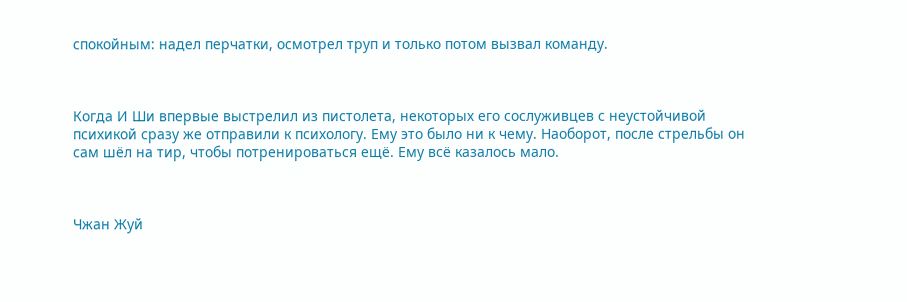спокойным: надел перчатки, осмотрел труп и только потом вызвал команду.



Когда И Ши впервые выстрелил из пистолета, некоторых его сослуживцев с неустойчивой психикой сразу же отправили к психологу. Ему это было ни к чему. Наоборот, после стрельбы он сам шёл на тир, чтобы потренироваться ещё. Ему всё казалось мало.



Чжан Жуй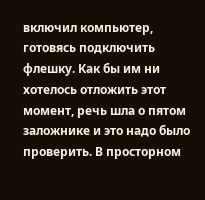включил компьютер, готовясь подключить флешку. Как бы им ни хотелось отложить этот момент, речь шла о пятом заложнике и это надо было проверить. В просторном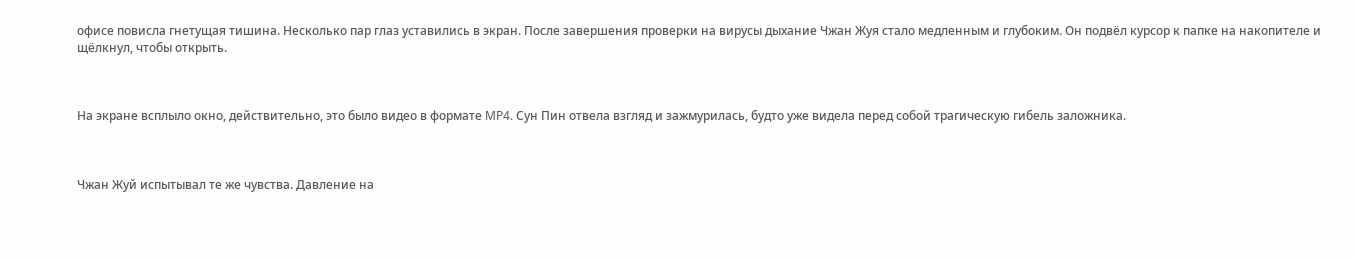офисе повисла гнетущая тишина. Несколько пар глаз уставились в экран. После завершения проверки на вирусы дыхание Чжан Жуя стало медленным и глубоким. Он подвёл курсор к папке на накопителе и щёлкнул, чтобы открыть.



На экране всплыло окно, действительно, это было видео в формате MP4. Сун Пин отвела взгляд и зажмурилась, будто уже видела перед собой трагическую гибель заложника.



Чжан Жуй испытывал те же чувства. Давление на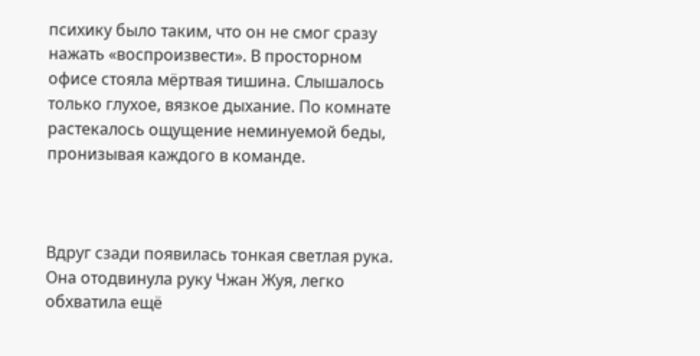психику было таким, что он не смог сразу нажать «воспроизвести». В просторном офисе стояла мёртвая тишина. Слышалось только глухое, вязкое дыхание. По комнате растекалось ощущение неминуемой беды, пронизывая каждого в команде.



Вдруг сзади появилась тонкая светлая рука. Она отодвинула руку Чжан Жуя, легко обхватила ещё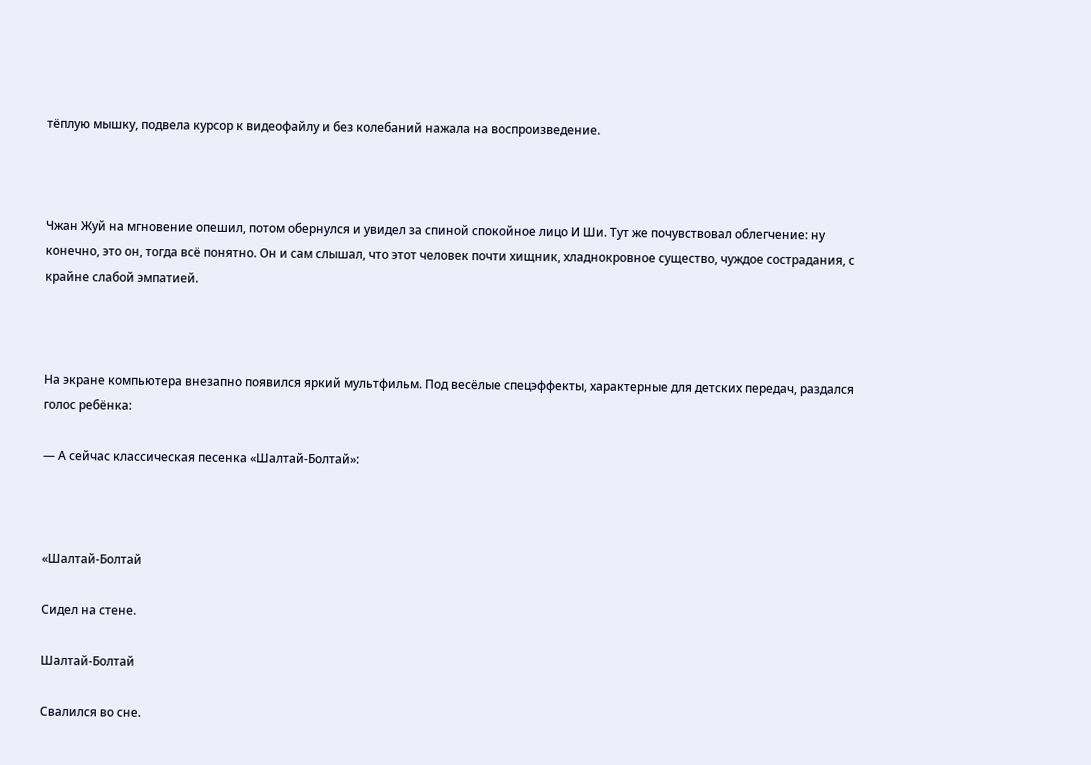тёплую мышку, подвела курсор к видеофайлу и без колебаний нажала на воспроизведение.



Чжан Жуй на мгновение опешил, потом обернулся и увидел за спиной спокойное лицо И Ши. Тут же почувствовал облегчение: ну конечно, это он, тогда всё понятно. Он и сам слышал, что этот человек почти хищник, хладнокровное существо, чуждое сострадания, с крайне слабой эмпатией.



На экране компьютера внезапно появился яркий мультфильм. Под весёлые спецэффекты, характерные для детских передач, раздался голос ребёнка:

— А сейчас классическая песенка «Шалтай-Болтай»:



«Шалтай-Болтай

Сидел на стене.

Шалтай-Болтай

Свалился во сне.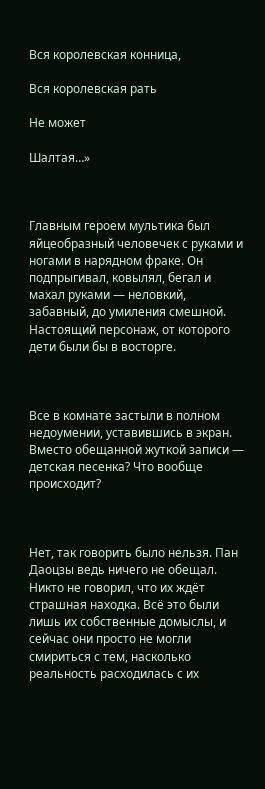Вся королевская конница,

Вся королевская рать

Не может

Шалтая…»



Главным героем мультика был яйцеобразный человечек с руками и ногами в нарядном фраке. Он подпрыгивал, ковылял, бегал и махал руками — неловкий, забавный, до умиления смешной. Настоящий персонаж, от которого дети были бы в восторге.



Все в комнате застыли в полном недоумении, уставившись в экран. Вместо обещанной жуткой записи — детская песенка? Что вообще происходит?



Нет, так говорить было нельзя. Пан Даоцзы ведь ничего не обещал. Никто не говорил, что их ждёт страшная находка. Всё это были лишь их собственные домыслы, и сейчас они просто не могли смириться с тем, насколько реальность расходилась с их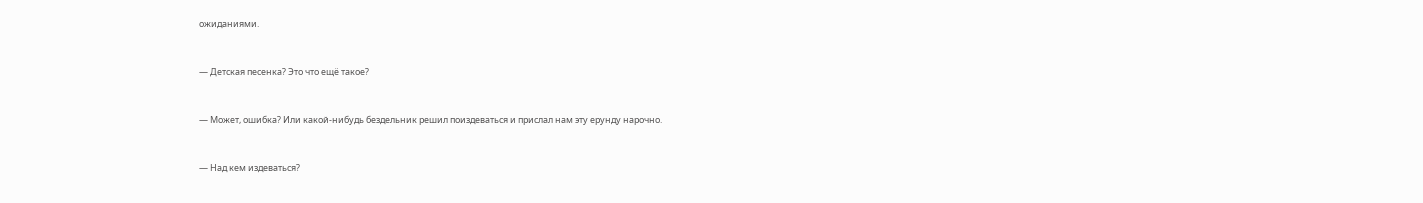ожиданиями.



— Детская песенка? Это что ещё такое?



— Может, ошибка? Или какой-нибудь бездельник решил поиздеваться и прислал нам эту ерунду нарочно.



— Над кем издеваться?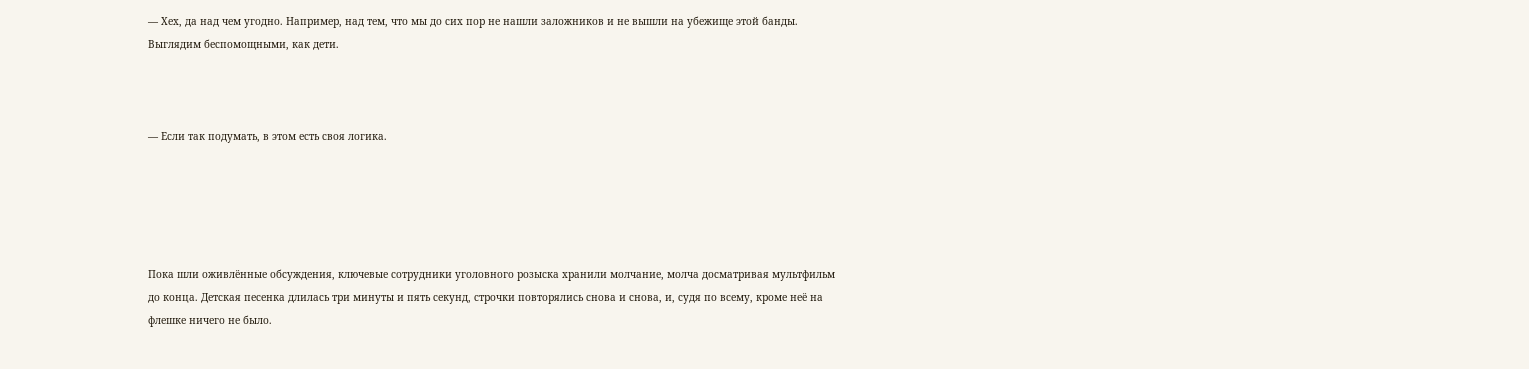— Хех, да над чем угодно. Например, над тем, что мы до сих пор не нашли заложников и не вышли на убежище этой банды. Выглядим беспомощными, как дети.



— Если так подумать, в этом есть своя логика.





Пока шли оживлённые обсуждения, ключевые сотрудники уголовного розыска хранили молчание, молча досматривая мультфильм до конца. Детская песенка длилась три минуты и пять секунд, строчки повторялись снова и снова, и, судя по всему, кроме неё на флешке ничего не было.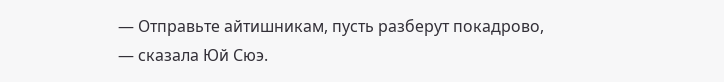— Отправьте айтишникам, пусть разберут покадрово, — сказала Юй Сюэ.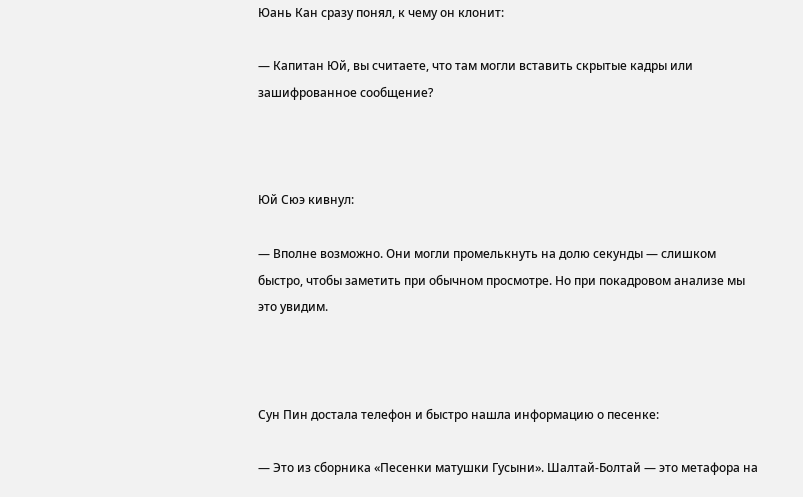Юань Кан сразу понял, к чему он клонит:

— Капитан Юй, вы считаете, что там могли вставить скрытые кадры или зашифрованное сообщение?



Юй Сюэ кивнул:

— Вполне возможно. Они могли промелькнуть на долю секунды — слишком быстро, чтобы заметить при обычном просмотре. Но при покадровом анализе мы это увидим.



Сун Пин достала телефон и быстро нашла информацию о песенке:

— Это из сборника «Песенки матушки Гусыни». Шалтай-Болтай — это метафора на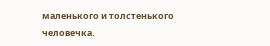маленького и толстенького человечка.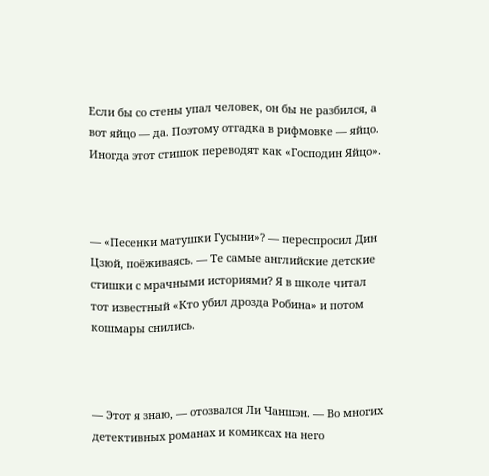Если бы со стены упал человек, он бы не разбился, а вот яйцо — да. Поэтому отгадка в рифмовке — яйцо. Иногда этот стишок переводят как «Господин Яйцо».



— «Песенки матушки Гусыни»? — переспросил Дин Цзюй, поёживаясь. — Те самые английские детские стишки с мрачными историями? Я в школе читал тот известный «Кто убил дрозда Робина» и потом кошмары снились.



— Этот я знаю, — отозвался Ли Чаншэн. — Во многих детективных романах и комиксах на него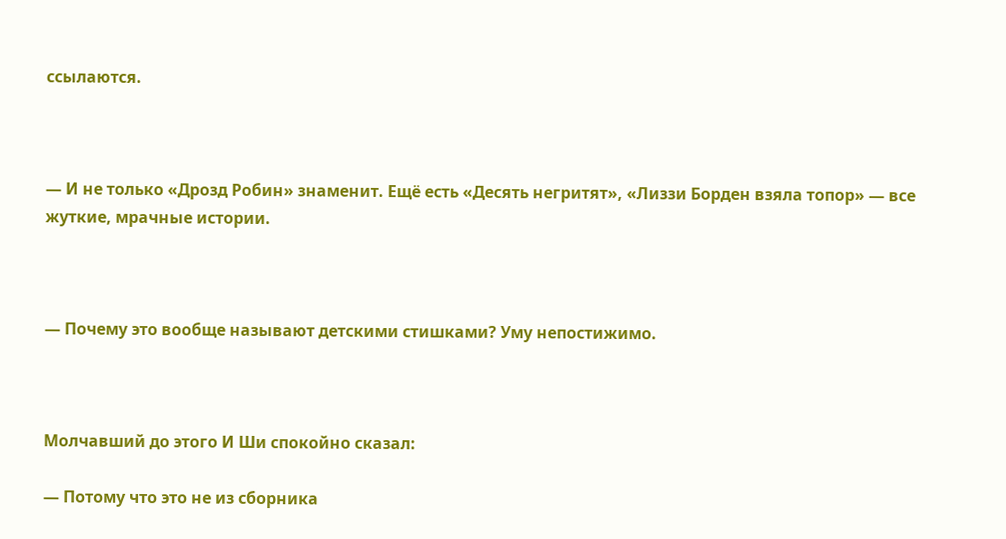ссылаются.



— И не только «Дрозд Робин» знаменит. Ещё есть «Десять негритят», «Лиззи Борден взяла топор» — все жуткие, мрачные истории.



— Почему это вообще называют детскими стишками? Уму непостижимо.



Молчавший до этого И Ши спокойно сказал:

— Потому что это не из сборника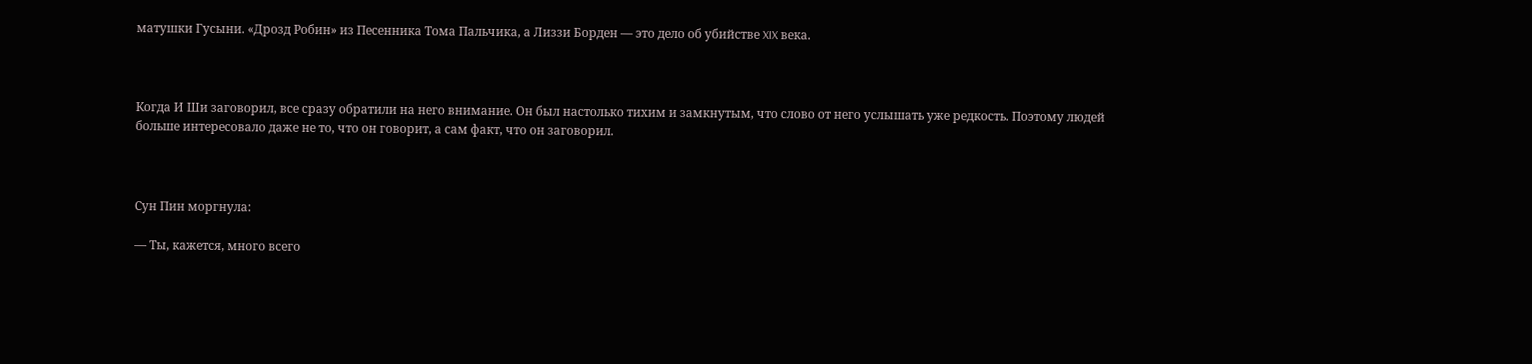матушки Гусыни. «Дрозд Робин» из Песенника Тома Пальчика, а Лиззи Борден — это дело об убийстве XIX века.



Когда И Ши заговорил, все сразу обратили на него внимание. Он был настолько тихим и замкнутым, что слово от него услышать уже редкость. Поэтому людей больше интересовало даже не то, что он говорит, а сам факт, что он заговорил.



Сун Пин моргнула:

— Ты, кажется, много всего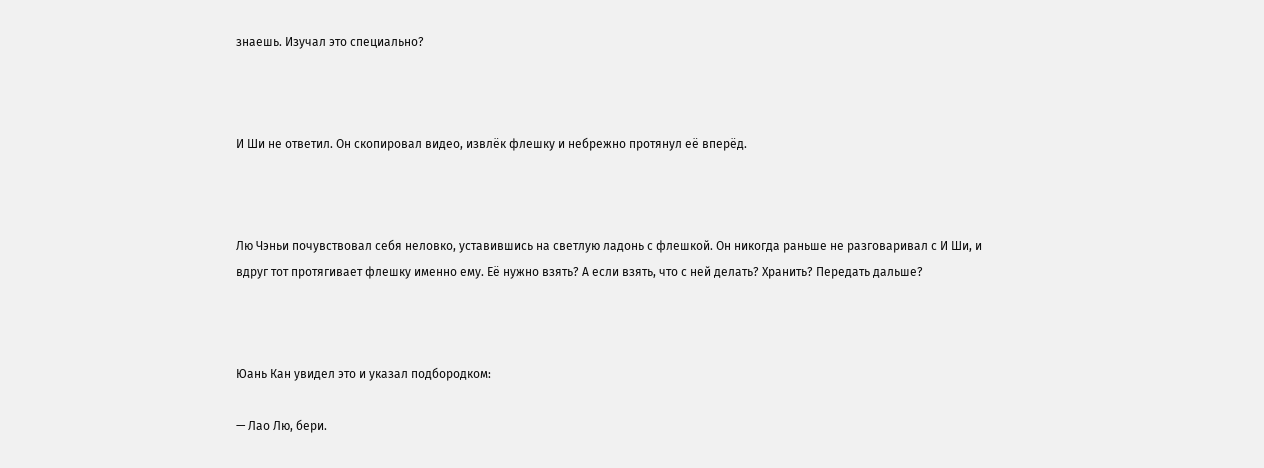знаешь. Изучал это специально?



И Ши не ответил. Он скопировал видео, извлёк флешку и небрежно протянул её вперёд.



Лю Чэньи почувствовал себя неловко, уставившись на светлую ладонь с флешкой. Он никогда раньше не разговаривал с И Ши, и вдруг тот протягивает флешку именно ему. Её нужно взять? А если взять, что с ней делать? Хранить? Передать дальше?



Юань Кан увидел это и указал подбородком:

— Лао Лю, бери.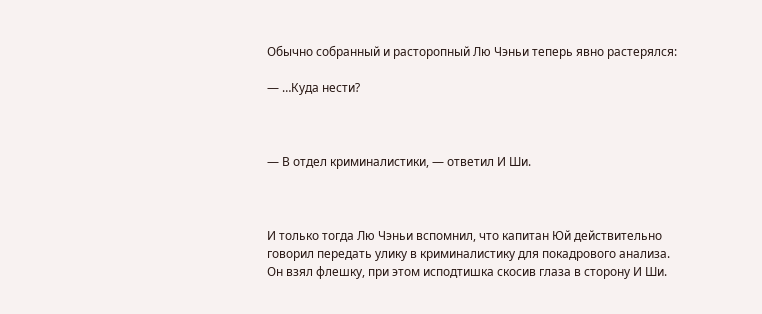Обычно собранный и расторопный Лю Чэньи теперь явно растерялся:

— …Куда нести?



— В отдел криминалистики, — ответил И Ши.



И только тогда Лю Чэньи вспомнил, что капитан Юй действительно говорил передать улику в криминалистику для покадрового анализа. Он взял флешку, при этом исподтишка скосив глаза в сторону И Ши.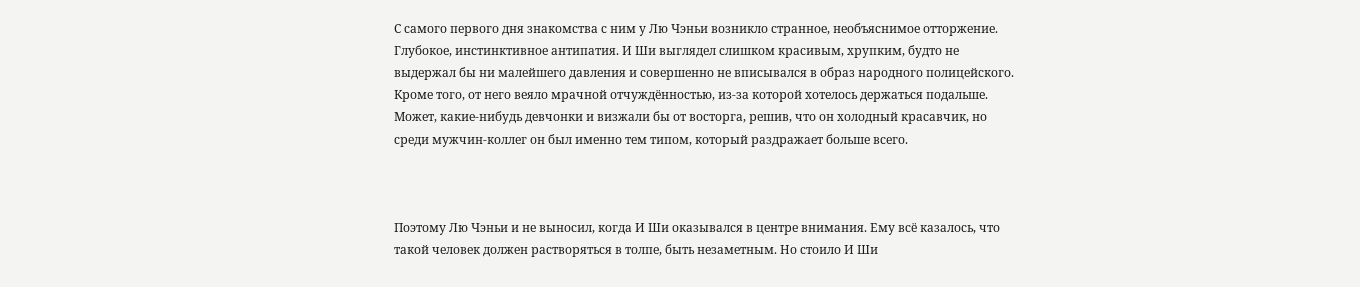С самого первого дня знакомства с ним у Лю Чэньи возникло странное, необъяснимое отторжение. Глубокое, инстинктивное антипатия. И Ши выглядел слишком красивым, хрупким, будто не выдержал бы ни малейшего давления и совершенно не вписывался в образ народного полицейского. Кроме того, от него веяло мрачной отчуждённостью, из-за которой хотелось держаться подальше. Может, какие-нибудь девчонки и визжали бы от восторга, решив, что он холодный красавчик, но среди мужчин-коллег он был именно тем типом, который раздражает больше всего.



Поэтому Лю Чэньи и не выносил, когда И Ши оказывался в центре внимания. Ему всё казалось, что такой человек должен растворяться в толпе, быть незаметным. Но стоило И Ши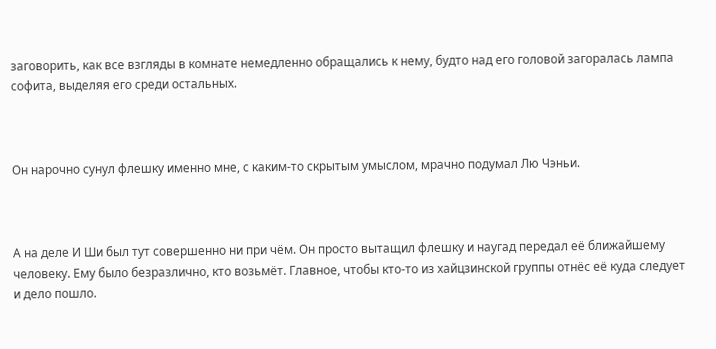заговорить, как все взгляды в комнате немедленно обращались к нему, будто над его головой загоралась лампа софита, выделяя его среди остальных.



Он нарочно сунул флешку именно мне, с каким-то скрытым умыслом, мрачно подумал Лю Чэньи.



А на деле И Ши был тут совершенно ни при чём. Он просто вытащил флешку и наугад передал её ближайшему человеку. Ему было безразлично, кто возьмёт. Главное, чтобы кто-то из хайцзинской группы отнёс её куда следует и дело пошло.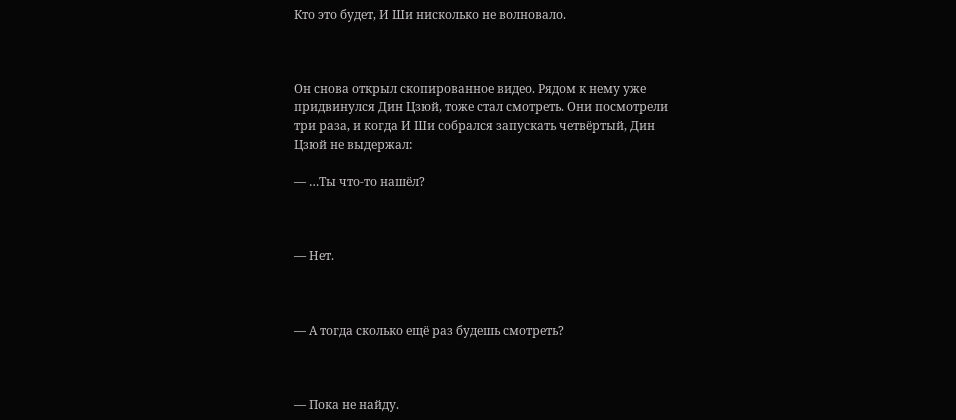Кто это будет, И Ши нисколько не волновало.



Он снова открыл скопированное видео. Рядом к нему уже придвинулся Дин Цзюй, тоже стал смотреть. Они посмотрели три раза, и когда И Ши собрался запускать четвёртый, Дин Цзюй не выдержал:

— …Ты что-то нашёл?



— Нет.



— А тогда сколько ещё раз будешь смотреть?



— Пока не найду.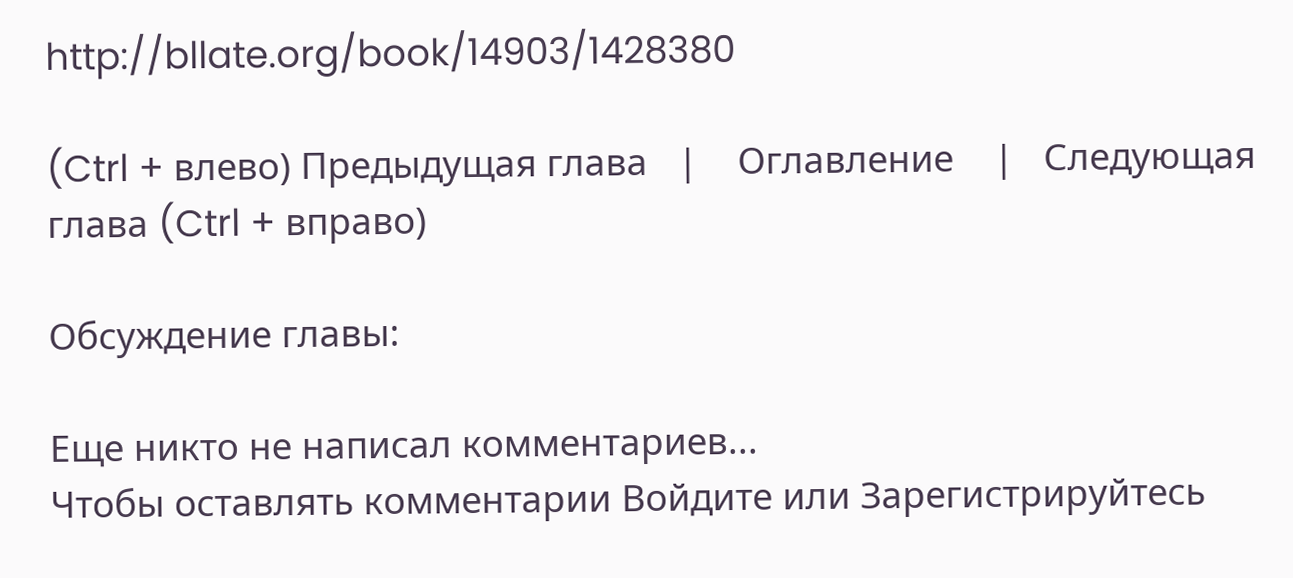http://bllate.org/book/14903/1428380

(Ctrl + влево) Предыдущая глава   |    Оглавление    |   Следующая глава (Ctrl + вправо)

Обсуждение главы:

Еще никто не написал комментариев...
Чтобы оставлять комментарии Войдите или Зарегистрируйтесь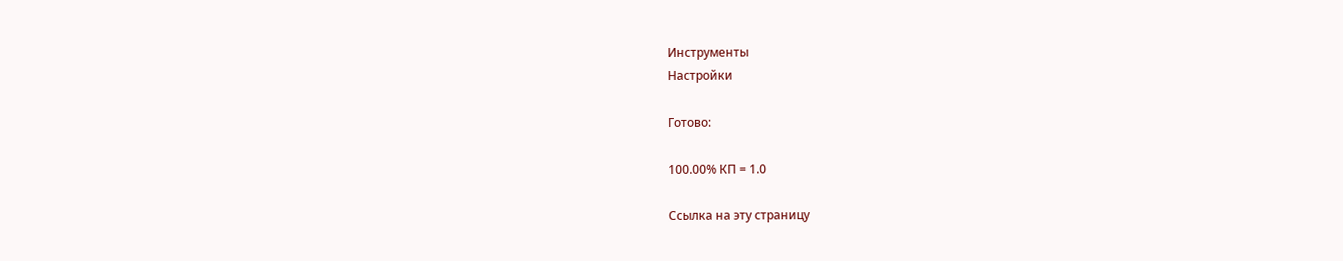Инструменты
Настройки

Готово:

100.00% КП = 1.0

Ссылка на эту страницу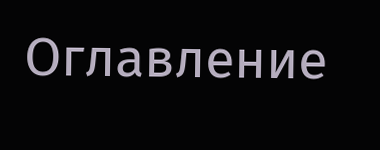Оглавление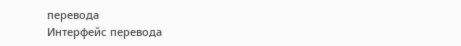перевода
Интерфейс перевода